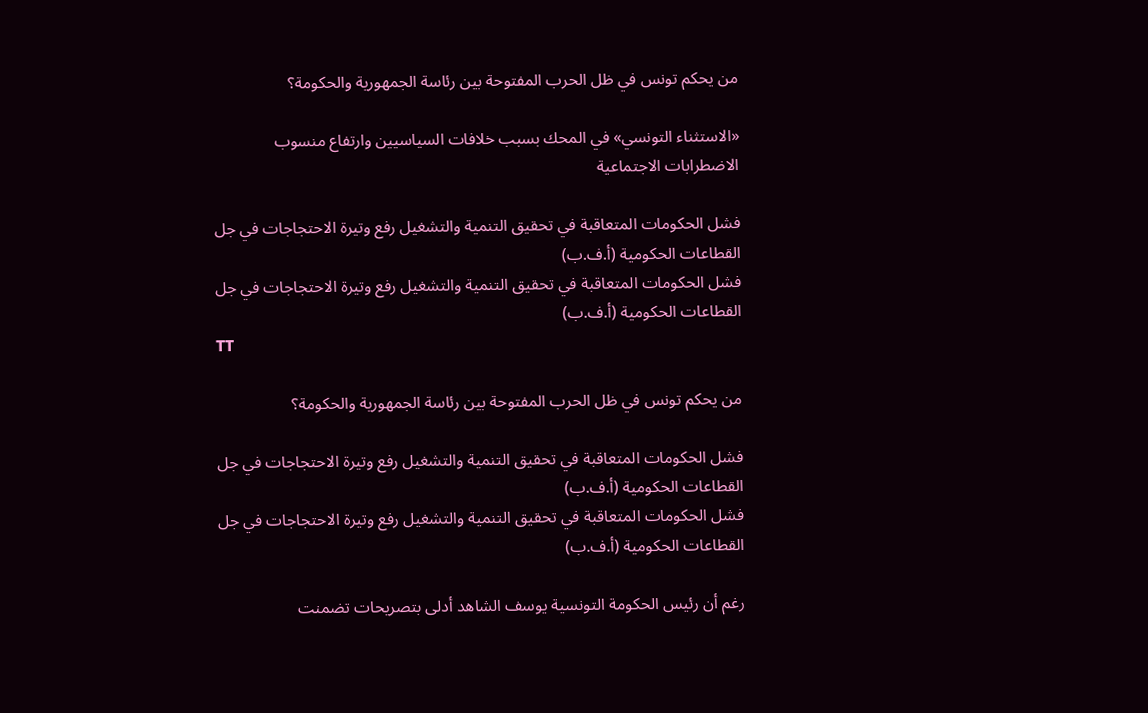من يحكم تونس في ظل الحرب المفتوحة بين رئاسة الجمهورية والحكومة؟

«الاستثناء التونسي» في المحك بسبب خلافات السياسيين وارتفاع منسوب الاضطرابات الاجتماعية

فشل الحكومات المتعاقبة في تحقيق التنمية والتشغيل رفع وتيرة الاحتجاجات في جل القطاعات الحكومية (أ.ف.ب)
فشل الحكومات المتعاقبة في تحقيق التنمية والتشغيل رفع وتيرة الاحتجاجات في جل القطاعات الحكومية (أ.ف.ب)
TT

من يحكم تونس في ظل الحرب المفتوحة بين رئاسة الجمهورية والحكومة؟

فشل الحكومات المتعاقبة في تحقيق التنمية والتشغيل رفع وتيرة الاحتجاجات في جل القطاعات الحكومية (أ.ف.ب)
فشل الحكومات المتعاقبة في تحقيق التنمية والتشغيل رفع وتيرة الاحتجاجات في جل القطاعات الحكومية (أ.ف.ب)

رغم أن رئيس الحكومة التونسية يوسف الشاهد أدلى بتصريحات تضمنت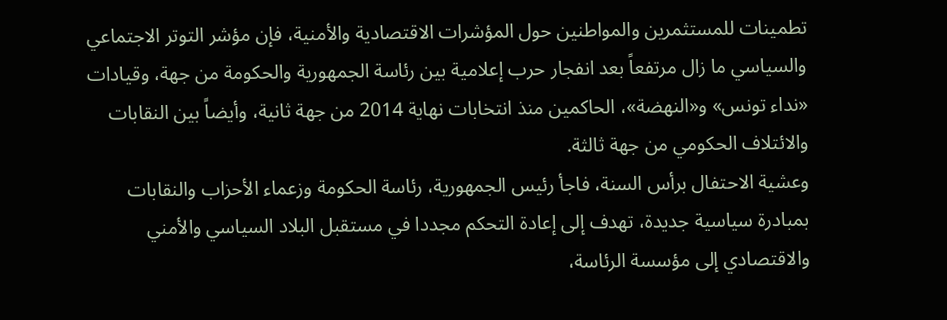تطمينات للمستثمرين والمواطنين حول المؤشرات الاقتصادية والأمنية، فإن مؤشر التوتر الاجتماعي والسياسي ما زال مرتفعاً بعد انفجار حرب إعلامية بين رئاسة الجمهورية والحكومة من جهة، وقيادات «نداء تونس» و«النهضة»، الحاكمين منذ انتخابات نهاية 2014 من جهة ثانية، وأيضاً بين النقابات والائتلاف الحكومي من جهة ثالثة.
وعشية الاحتفال برأس السنة، فاجأ رئيس الجمهورية، رئاسة الحكومة وزعماء الأحزاب والنقابات بمبادرة سياسية جديدة، تهدف إلى إعادة التحكم مجددا في مستقبل البلاد السياسي والأمني والاقتصادي إلى مؤسسة الرئاسة،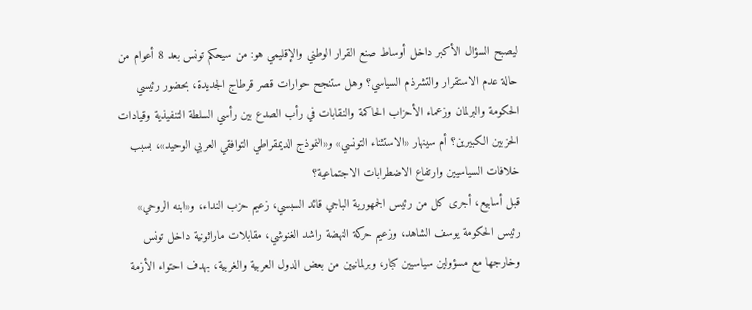ليصبح السؤال الأكبر داخل أوساط صنع القرار الوطني والإقليمي هو: من سيحكم تونس بعد 8 أعوام من حالة عدم الاستقرار والتشرذم السياسي؟ وهل ستنجح حوارات قصر قرطاج الجديدة، بحضور رئيسي الحكومة والبرلمان وزعماء الأحزاب الحاكمة والنقابات في رأب الصدع بين رأسي السلطة التنفيذية وقيادات الحزبين الكبيرين؟ أم سينهار «الاستثناء التونسي» و«النموذج الديمقراطي التوافقي العربي الوحيد»، بسبب خلافات السياسيين وارتفاع الاضطرابات الاجتماعية؟
قبل أسابيع، أجرى كل من رئيس الجمهورية الباجي قائد السبسي، زعيم حزب النداء، و«ابنه الروحي» رئيس الحكومة يوسف الشاهد، وزعيم حركة النهضة راشد الغنوشي، مقابلات ماراثونية داخل تونس وخارجها مع مسؤولين سياسيين كبار، وبرلمانيين من بعض الدول العربية والغربية، بهدف احتواء الأزمة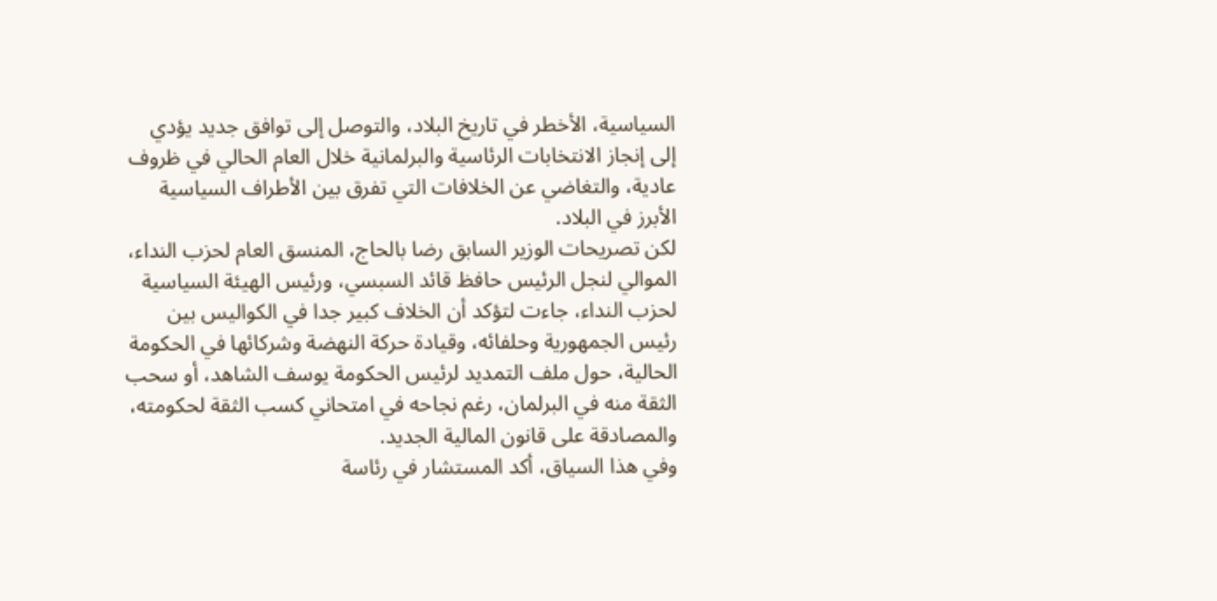السياسية، الأخطر في تاريخ البلاد، والتوصل إلى توافق جديد يؤدي إلى إنجاز الانتخابات الرئاسية والبرلمانية خلال العام الحالي في ظروف عادية، والتغاضي عن الخلافات التي تفرق بين الأطراف السياسية الأبرز في البلاد.
لكن تصريحات الوزير السابق رضا بالحاج، المنسق العام لحزب النداء، الموالي لنجل الرئيس حافظ قائد السبسي، ورئيس الهيئة السياسية لحزب النداء، جاءت لتؤكد أن الخلاف كبير جدا في الكواليس بين رئيس الجمهورية وحلفائه، وقيادة حركة النهضة وشركائها في الحكومة الحالية، حول ملف التمديد لرئيس الحكومة يوسف الشاهد، أو سحب الثقة منه في البرلمان، رغم نجاحه في امتحاني كسب الثقة لحكومته، والمصادقة على قانون المالية الجديد.
وفي هذا السياق، أكد المستشار في رئاسة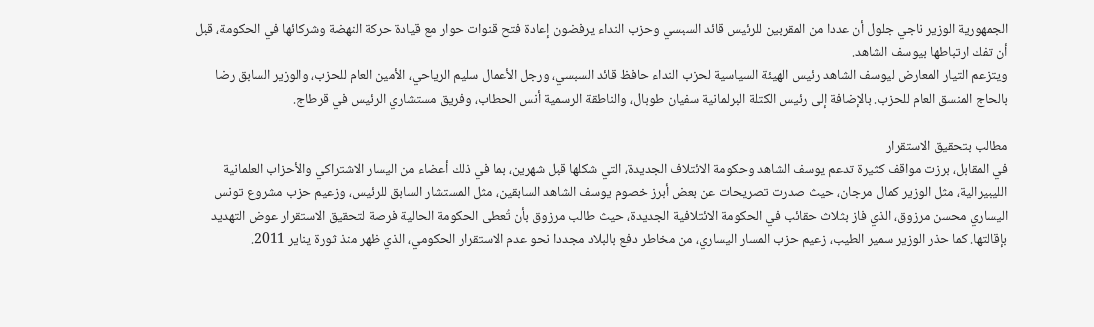الجمهورية الوزير ناجي جلول أن عددا من المقربين للرئيس قائد السبسي وحزب النداء يرفضون إعادة فتح قنوات حوار مع قيادة حركة النهضة وشركائها في الحكومة، قبل أن تفك ارتباطها بيوسف الشاهد.
ويتزعم التيار المعارض ليوسف الشاهد رئيس الهيئة السياسية لحزب النداء حافظ قائد السبسي، ورجل الأعمال سليم الرياحي، الأمين العام للحزب، والوزير السابق رضا بالحاج المنسق العام للحزب. بالإضافة إلى رئيس الكتلة البرلمانية سفيان طوبال، والناطقة الرسمية أنس الحطاب، وفريق مستشاري الرئيس في قرطاج.

مطالب بتحقيق الاستقرار
في المقابل، برزت مواقف كثيرة تدعم يوسف الشاهد وحكومة الائتلاف الجديدة، التي شكلها قبل شهرين، بما في ذلك أعضاء من اليسار الاشتراكي والأحزاب العلمانية الليبيرالية، مثل الوزير كمال مرجان، حيث صدرت تصريحات عن بعض أبرز خصوم يوسف الشاهد السابقين، مثل المستشار السابق للرئيس، وزعيم حزب مشروع تونس اليساري محسن مرزوق، الذي فاز بثلاث حقائب في الحكومة الائتلافية الجديدة، حيث طالب مرزوق بأن تُعطى الحكومة الحالية فرصة لتحقيق الاستقرار عوض التهديد بإقالتها. كما حذر الوزير سمير الطيب، زعيم حزب المسار اليساري، من مخاطر دفع بالبلاد مجددا نحو عدم الاستقرار الحكومي، الذي ظهر منذ ثورة يناير 2011.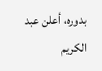بدوره، أعلن عبد الكريم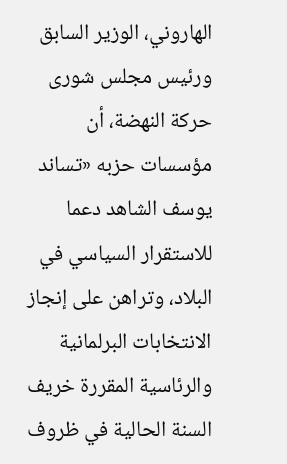الهاروني، الوزير السابق ورئيس مجلس شورى حركة النهضة، أن مؤسسات حزبه «تساند يوسف الشاهد دعما للاستقرار السياسي في البلاد، وتراهن على إنجاز الانتخابات البرلمانية والرئاسية المقررة خريف السنة الحالية في ظروف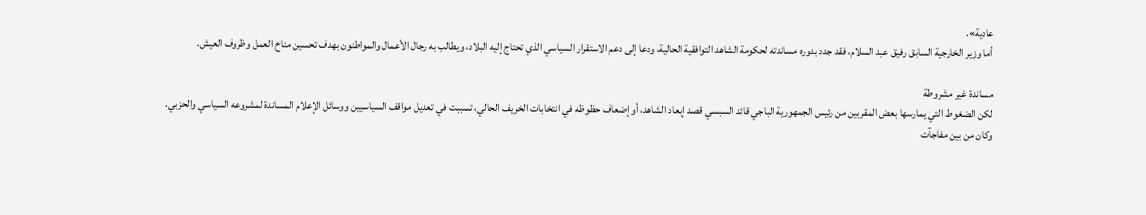عادية».
أما وزير الخارجية السابق رفيق عبد السلام، فقد جدد بدوره مساندته لحكومة الشاهد التوافقية الحالية، ودعا إلى دعم الاستقرار السياسي الذي تحتاج إليه البلاد، ويطالب به رجال الأعمال والمواطنون بهدف تحسين مناخ العمل وظروف العيش.

مساندة غير مشروطة
لكن الضغوط التي يمارسها بعض المقربين من رئيس الجمهورية الباجي قائد السبسي قصد إبعاد الشاهد، أو إضعاف حظوظه في انتخابات الخريف الحالي، تسببت في تعديل مواقف السياسيين ووسائل الإعلام المساندة لمشروعه السياسي والحزبي.
وكان من بين مفاجآت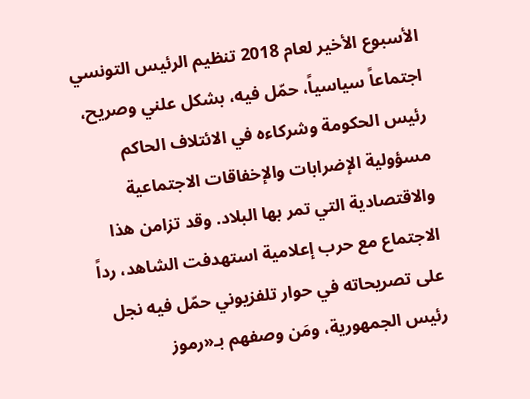الأسبوع الأخير لعام 2018 تنظيم الرئيس التونسي اجتماعاً سياسياً، حمّل فيه، بشكل علني وصريح، رئيس الحكومة وشركاءه في الائتلاف الحاكم مسؤولية الإضرابات والإخفاقات الاجتماعية والاقتصادية التي تمر بها البلاد. وقد تزامن هذا الاجتماع مع حرب إعلامية استهدفت الشاهد، رداً على تصريحاته في حوار تلفزيوني حمّل فيه نجل رئيس الجمهورية، ومَن وصفهم بـ«رموز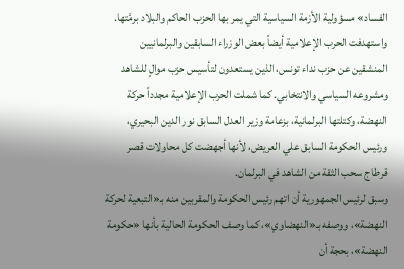الفساد» مسؤولية الأزمة السياسية التي يمر بها الحزب الحاكم والبلاد برمَّتها. واستهدفت الحرب الإعلامية أيضاً بعض الوزراء السابقين والبرلمانيين المنشقين عن حزب نداء تونس، الذين يستعدون لتأسيس حزب موالٍ للشاهد ومشروعه السياسي والانتخابي. كما شملت الحرب الإعلامية مجدداً حركة النهضة، وكتلتها البرلمانية، بزعامة وزير العدل السابق نور الدين البحيري، ورئيس الحكومة السابق علي العريض، لأنها أجهضت كل محاولات قصر قرطاج سحب الثقة من الشاهد في البرلمان.
وسبق لرئيس الجمهورية أن اتهم رئيس الحكومة والمقربين منه بـ«التبعية لحركة النهضة»، ووصفه بـ«النهضاوي»، كما وصف الحكومة الحالية بأنها «حكومة النهضة»، بحجة أن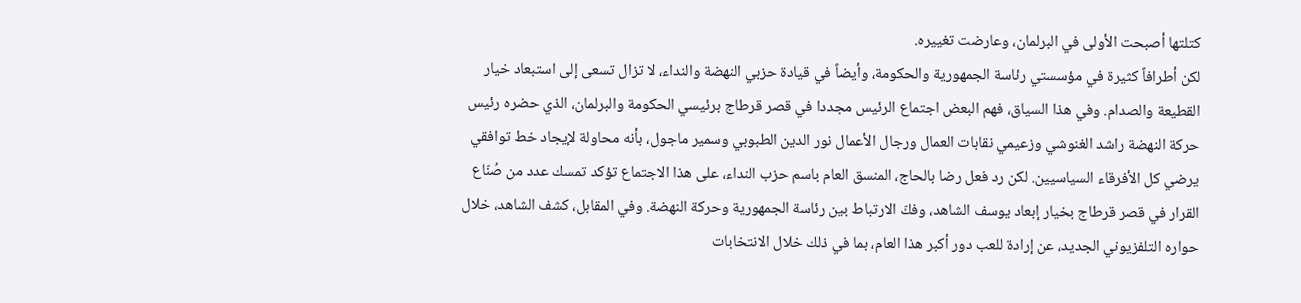كتلتها أصبحت الأولى في البرلمان، وعارضت تغييره.
لكن أطرافاً كثيرة في مؤسستي رئاسة الجمهورية والحكومة، وأيضاً في قيادة حزبي النهضة والنداء، لا تزال تسعى إلى استبعاد خيار القطيعة والصدام. وفي هذا السياق، فهم البعض اجتماع الرئيس مجددا في قصر قرطاج برئيسي الحكومة والبرلمان، الذي حضره رئيس حركة النهضة راشد الغنوشي وزعيمي نقابات العمال ورجال الأعمال نور الدين الطبوبي وسمير ماجول، بأنه محاولة لإيجاد خط توافقي يرضي كل الأفرقاء السياسيين. لكن رد فعل رضا بالحاج، المنسق العام باسم حزب النداء، على هذا الاجتماع تؤكد تمسك عدد من صُنّاع القرار في قصر قرطاج بخيار إبعاد يوسف الشاهد، وفكّ الارتباط بين رئاسة الجمهورية وحركة النهضة. وفي المقابل، كشف الشاهد، خلال حواره التلفزيوني الجديد، عن إرادة للعب دور أكبر هذا العام، بما في ذلك خلال الانتخابات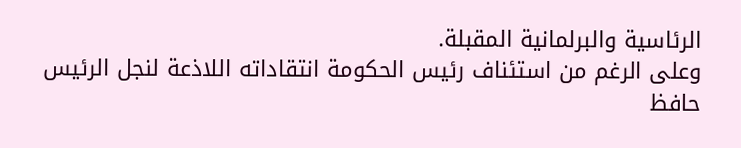الرئاسية والبرلمانية المقبلة.
وعلى الرغم من استئناف رئيس الحكومة انتقاداته اللاذعة لنجل الرئيس حافظ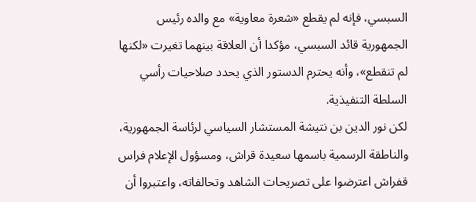السبسي، فإنه لم يقطع «شعرة معاوية» مع والده رئيس الجمهورية قائد السبسي، مؤكدا أن العلاقة بينهما تغيرت «لكنها لم تنقطع»، وأنه يحترم الدستور الذي يحدد صلاحيات رأسي السلطة التنفيذية.
لكن نور الدين بن نتيشة المستشار السياسي لرئاسة الجمهورية، والناطقة الرسمية باسمها سعيدة قراش، ومسؤول الإعلام فراس قفراش اعترضوا على تصريحات الشاهد وتحالفاته، واعتبروا أن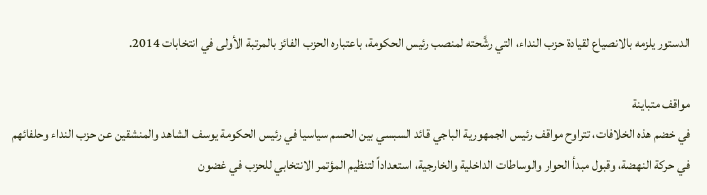الدستور يلزمه بالانصياع لقيادة حزب النداء، التي رشَّحته لمنصب رئيس الحكومة، باعتباره الحزب الفائز بالمرتبة الأولى في انتخابات 2014.

مواقف متباينة
في خضم هذه الخلافات، تتراوح مواقف رئيس الجمهورية الباجي قائد السبسي بين الحسم سياسيا في رئيس الحكومة يوسف الشاهد والمنشقين عن حزب النداء وحلفائهم في حركة النهضة، وقبول مبدأ الحوار والوساطات الداخلية والخارجية، استعداداً لتنظيم المؤتمر الانتخابي للحزب في غضون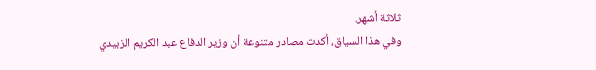ثلاثة أشهر.
وفي هذا السياق، أكدت مصادر متنوعة أن وزير الدفاع عبد الكريم الزبيدي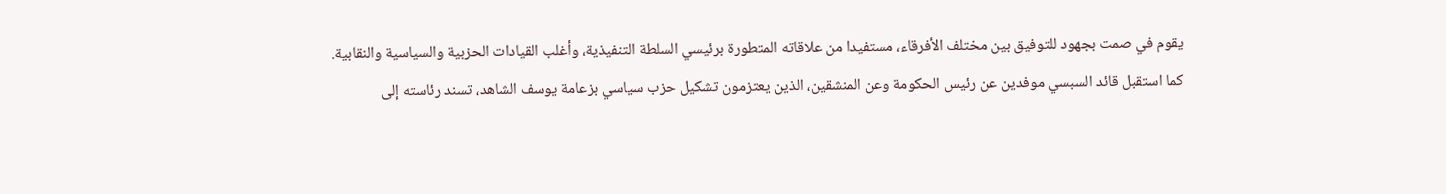يقوم في صمت بجهود للتوفيق بين مختلف الأفرقاء، مستفيدا من علاقاته المتطورة برئيسي السلطة التنفيذية، وأغلب القيادات الحزبية والسياسية والنقابية.
كما استقبل قائد السبسي موفدين عن رئيس الحكومة وعن المنشقين، الذين يعتزمون تشكيل حزب سياسي بزعامة يوسف الشاهد، تسند رئاسته إلى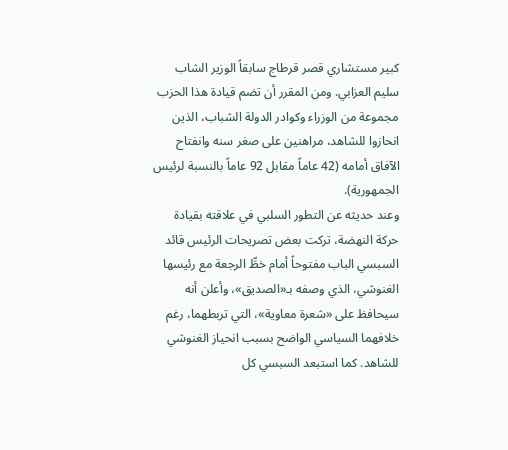كبير مستشاري قصر قرطاج سابقاً الوزير الشاب سليم العزابي. ومن المقرر أن تضم قيادة هذا الحزب مجموعة من الوزراء وكوادر الدولة الشباب، الذين انحازوا للشاهد، مراهنين على صغر سنه وانفتاح الآفاق أمامه (42 عاماً مقابل 92 عاماً بالنسبة لرئيس الجمهورية).
وعند حديثه عن التطور السلبي في علاقته بقيادة حركة النهضة، تركت بعض تصريحات الرئيس قائد السبسي الباب مفتوحاً أمام خطِّ الرجعة مع رئيسها الغنوشي، الذي وصفه بـ«الصديق»، وأعلن أنه سيحافظ على «شعرة معاوية»، التي تربطهما، رغم خلافهما السياسي الواضح بسبب انحياز الغنوشي للشاهد. كما استبعد السبسي كل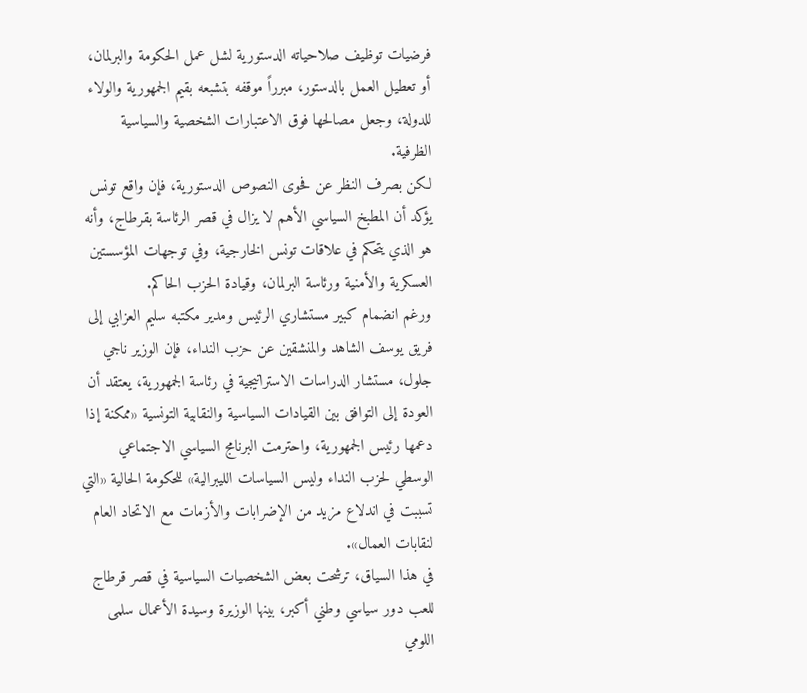فرضيات توظيف صلاحياته الدستورية لشل عمل الحكومة والبرلمان، أو تعطيل العمل بالدستور، مبرراً موقفه بتشبعه بقيم الجمهورية والولاء للدولة، وجعل مصالحها فوق الاعتبارات الشخصية والسياسية الظرفية.
لكن بصرف النظر عن فحوى النصوص الدستورية، فإن واقع تونس يؤكد أن المطبخ السياسي الأهم لا يزال في قصر الرئاسة بقرطاج، وأنه هو الذي يتحكم في علاقات تونس الخارجية، وفي توجهات المؤسستين العسكرية والأمنية ورئاسة البرلمان، وقيادة الحزب الحاكم.
ورغم انضمام كبير مستشاري الرئيس ومدير مكتبه سليم العزابي إلى فريق يوسف الشاهد والمنشقين عن حزب النداء، فإن الوزير ناجي جلول، مستشار الدراسات الاستراتيجية في رئاسة الجمهورية، يعتقد أن العودة إلى التوافق بين القيادات السياسية والنقابية التونسية «ممكنة إذا دعمها رئيس الجمهورية، واحترمت البرنامج السياسي الاجتماعي الوسطي لحزب النداء وليس السياسات الليبرالية» للحكومة الحالية «التي تسببت في اندلاع مزيد من الإضرابات والأزمات مع الاتحاد العام لنقابات العمال».
في هذا السياق، ترشحت بعض الشخصيات السياسية في قصر قرطاج للعب دور سياسي وطني أكبر، بينها الوزيرة وسيدة الأعمال سلمى اللومي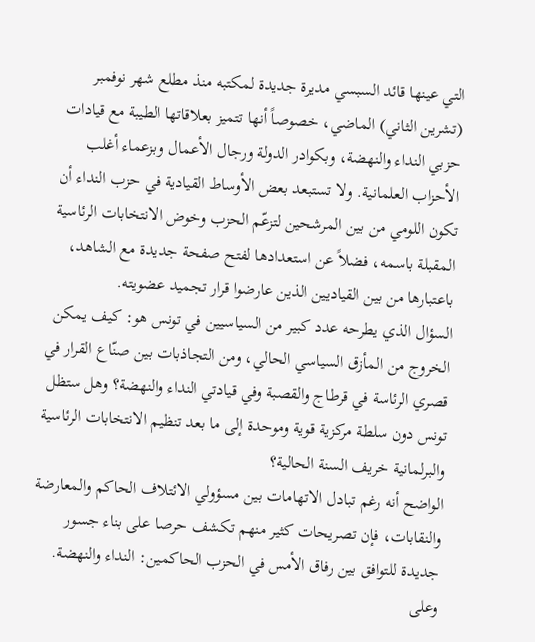التي عينها قائد السبسي مديرة جديدة لمكتبه منذ مطلع شهر نوفمبر (تشرين الثاني) الماضي، خصوصاً أنها تتميز بعلاقاتها الطيبة مع قيادات حزبي النداء والنهضة، وبكوادر الدولة ورجال الأعمال وبزعماء أغلب الأحزاب العلمانية. ولا تستبعد بعض الأوساط القيادية في حزب النداء أن تكون اللومي من بين المرشحين لتزعّم الحزب وخوض الانتخابات الرئاسية المقبلة باسمه، فضلاً عن استعدادها لفتح صفحة جديدة مع الشاهد، باعتبارها من بين القياديين الذين عارضوا قرار تجميد عضويته.
السؤال الذي يطرحه عدد كبير من السياسيين في تونس هو: كيف يمكن الخروج من المأزق السياسي الحالي، ومن التجاذبات بين صنّاع القرار في قصري الرئاسة في قرطاج والقصبة وفي قيادتي النداء والنهضة؟ وهل ستظل تونس دون سلطة مركزية قوية وموحدة إلى ما بعد تنظيم الانتخابات الرئاسية والبرلمانية خريف السنة الحالية؟
الواضح أنه رغم تبادل الاتهامات بين مسؤولي الائتلاف الحاكم والمعارضة والنقابات، فإن تصريحات كثير منهم تكشف حرصا على بناء جسور جديدة للتوافق بين رفاق الأمس في الحزب الحاكمين: النداء والنهضة.
وعلى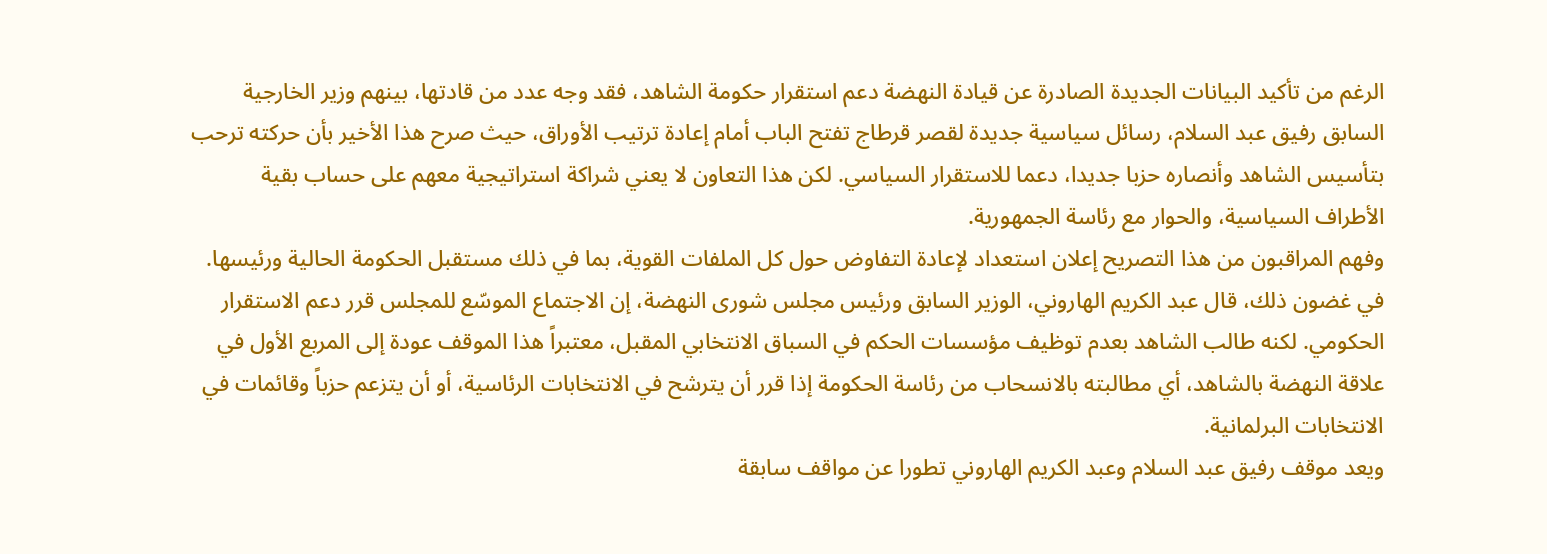الرغم من تأكيد البيانات الجديدة الصادرة عن قيادة النهضة دعم استقرار حكومة الشاهد، فقد وجه عدد من قادتها، بينهم وزير الخارجية السابق رفيق عبد السلام، رسائل سياسية جديدة لقصر قرطاج تفتح الباب أمام إعادة ترتيب الأوراق، حيث صرح هذا الأخير بأن حركته ترحب بتأسيس الشاهد وأنصاره حزبا جديدا، دعما للاستقرار السياسي. لكن هذا التعاون لا يعني شراكة استراتيجية معهم على حساب بقية الأطراف السياسية، والحوار مع رئاسة الجمهورية.
وفهم المراقبون من هذا التصريح إعلان استعداد لإعادة التفاوض حول كل الملفات القوية، بما في ذلك مستقبل الحكومة الحالية ورئيسها.
في غضون ذلك، قال عبد الكريم الهاروني، الوزير السابق ورئيس مجلس شورى النهضة، إن الاجتماع الموسّع للمجلس قرر دعم الاستقرار الحكومي. لكنه طالب الشاهد بعدم توظيف مؤسسات الحكم في السباق الانتخابي المقبل، معتبراً هذا الموقف عودة إلى المربع الأول في علاقة النهضة بالشاهد، أي مطالبته بالانسحاب من رئاسة الحكومة إذا قرر أن يترشح في الانتخابات الرئاسية، أو أن يتزعم حزباً وقائمات في الانتخابات البرلمانية.
ويعد موقف رفيق عبد السلام وعبد الكريم الهاروني تطورا عن مواقف سابقة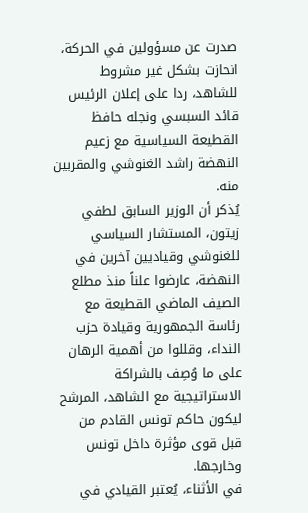صدرت عن مسؤولين في الحركة، انحازت بشكل غير مشروط للشاهد، ردا على إعلان الرئيس قائد السبسي ونجله حافظ القطيعة السياسية مع زعيم النهضة راشد الغنوشي والمقربين منه.
يُذكر أن الوزير السابق لطفي زيتون، المستشار السياسي للغنوشي وقياديين آخرين في النهضة، عارضوا علناً منذ مطلع الصيف الماضي القطيعة مع رئاسة الجمهورية وقيادة حزب النداء، وقللوا من أهمية الرهان على ما وُصِف بالشراكة الاستراتيجية مع الشاهد، المرشح ليكون حاكم تونس القادم من قبل قوى مؤثرة داخل تونس وخارجها.
في الأثناء، يُعتبر القيادي في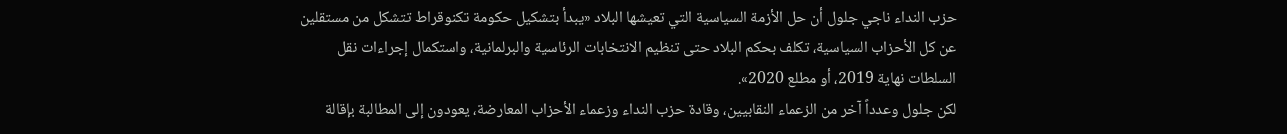حزب النداء ناجي جلول أن حل الأزمة السياسية التي تعيشها البلاد «يبدأ بتشكيل حكومة تكنوقراط تتشكل من مستقلين عن كل الأحزاب السياسية، تكلف بحكم البلاد حتى تنظيم الانتخابات الرئاسية والبرلمانية، واستكمال إجراءات نقل السلطات نهاية 2019، أو مطلع 2020».
لكن جلول وعدداً آخر من الزعماء النقابيين، وقادة حزب النداء وزعماء الأحزاب المعارضة، يعودون إلى المطالبة بإقالة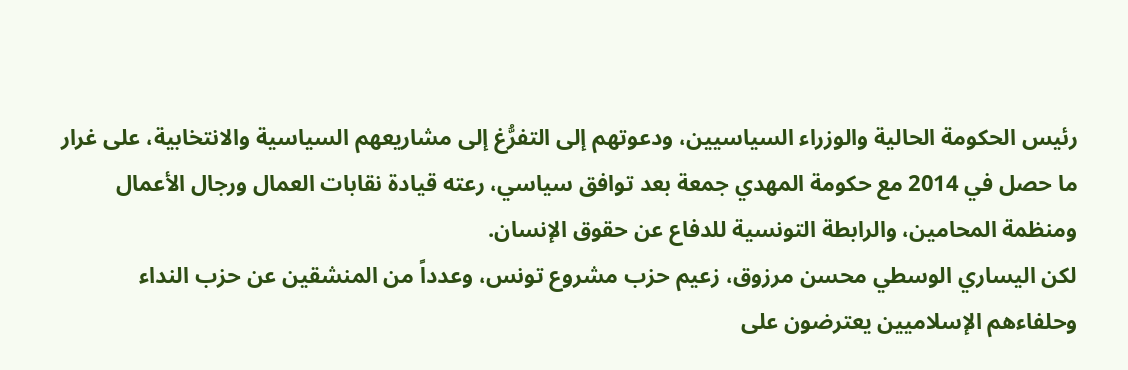رئيس الحكومة الحالية والوزراء السياسيين، ودعوتهم إلى التفرُّغ إلى مشاريعهم السياسية والانتخابية، على غرار ما حصل في 2014 مع حكومة المهدي جمعة بعد توافق سياسي، رعته قيادة نقابات العمال ورجال الأعمال ومنظمة المحامين، والرابطة التونسية للدفاع عن حقوق الإنسان.
لكن اليساري الوسطي محسن مرزوق، زعيم حزب مشروع تونس، وعدداً من المنشقين عن حزب النداء وحلفاءهم الإسلاميين يعترضون على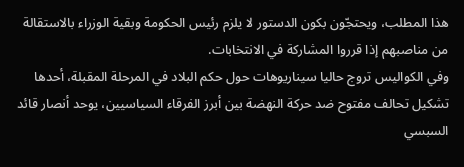هذا المطلب، ويحتجّون بكون الدستور لا يلزم رئيس الحكومة وبقية الوزراء بالاستقالة من مناصبهم إذا قرروا المشاركة في الانتخابات.
وفي الكواليس تروج حاليا سيناريوهات حول حكم البلاد في المرحلة المقبلة، أحدها تشكيل تحالف مفتوح ضد حركة النهضة بين أبرز الفرقاء السياسيين، يوحد أنصار قائد السبسي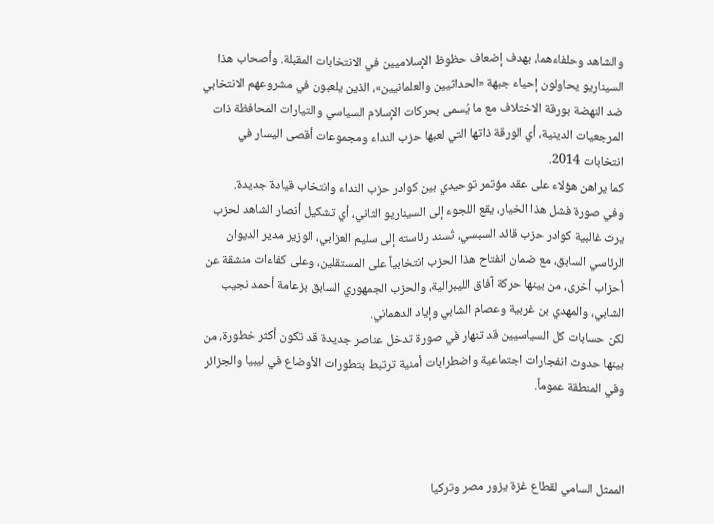والشاهد وحلفاءهما، بهدف إضعاف حظوظ الإسلاميين في الانتخابات المقبلة. وأصحاب هذا السيناريو يحاولون إحياء جبهة «الحداثيين والعلمانيين»، الذين يلعبون في مشروعهم الانتخابي ضد النهضة بورقة الاختلاف مع ما يُسمى بحركات الإسلام السياسي والتيارات المحافظة ذات المرجعيات الدينية، أي الورقة ذاتها التي لعبها حزب النداء ومجموعات أقصى اليسار في انتخابات 2014.
كما يراهن هؤلاء على عقد مؤتمر توحيدي بين كوادر حزب النداء وانتخاب قيادة جديدة.
وفي صورة فشل هذا الخيار، يقع اللجوء إلى السيناريو الثاني، أي تشكيل أنصار الشاهد لحزب يرث غالبية كوادر حزب قائد السبسي، تُسند رئاسته إلى سليم العزابي، الوزير مدير الديوان الرئاسي السابق، مع ضمان انفتاح هذا الحزب انتخابياً على المستقلين، وعلى كفاءات منشقة عن أحزاب أخرى، من بينها حركة آفاق الليبرالية، والحزب الجمهوري السابق بزعامة أحمد نجيب الشابي، والمهدي بن غربية وعصام الشابي وإياد الدهماني.
لكن حسابات كل السياسيين قد تنهار في صورة تدخل عناصر جديدة قد تكون أكثر خطورة، من بينها حدوث انفجارات اجتماعية واضطرابات أمنية ترتبط بتطورات الأوضاع في ليبيا والجزائر وفي المنطقة عموماً.



الممثل السامي لقطاع غزة يزور مصر وتركيا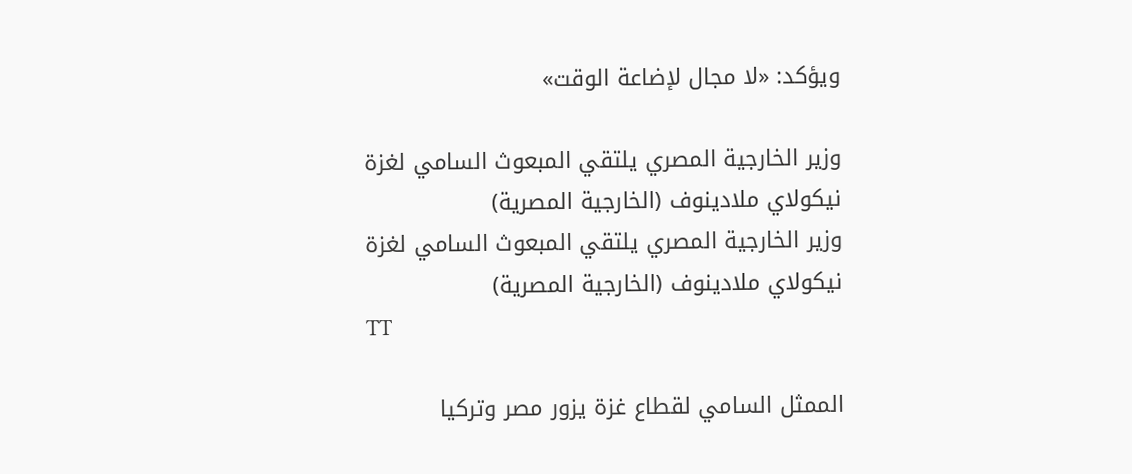ويؤكد: «لا مجال لإضاعة الوقت»

وزير الخارجية المصري يلتقي المبعوث السامي لغزة نيكولاي ملادينوف (الخارجية المصرية)
وزير الخارجية المصري يلتقي المبعوث السامي لغزة نيكولاي ملادينوف (الخارجية المصرية)
TT

الممثل السامي لقطاع غزة يزور مصر وتركيا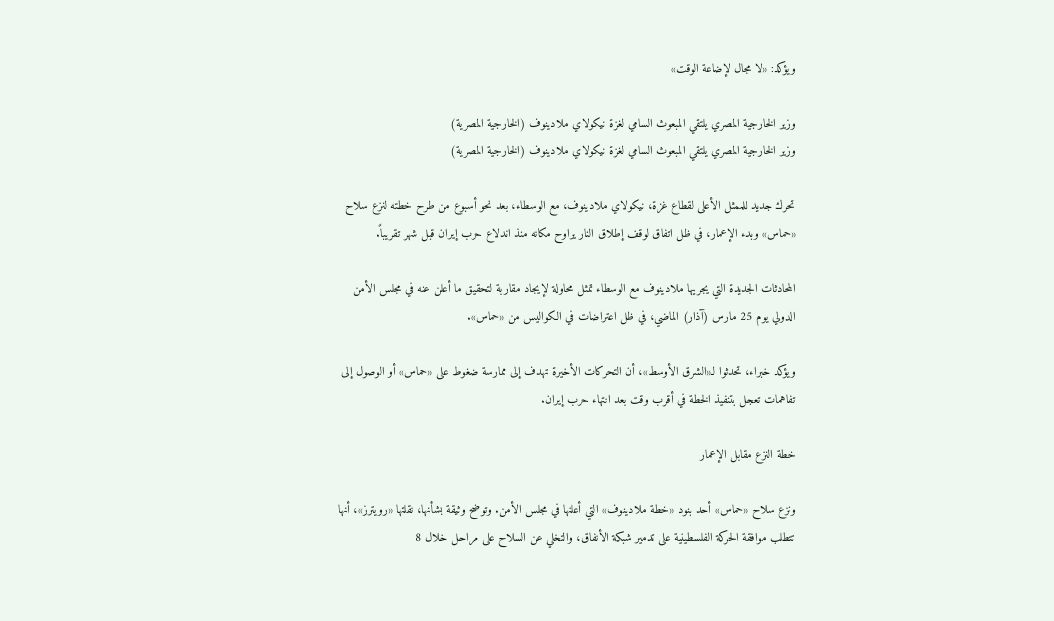ويؤكد: «لا مجال لإضاعة الوقت»

وزير الخارجية المصري يلتقي المبعوث السامي لغزة نيكولاي ملادينوف (الخارجية المصرية)
وزير الخارجية المصري يلتقي المبعوث السامي لغزة نيكولاي ملادينوف (الخارجية المصرية)

تحرك جديد للممثل الأعلى لقطاع غزة، نيكولاي ملادينوف، مع الوسطاء، بعد نحو أسبوع من طرح خطته لنزع سلاح «حماس» وبدء الإعمار، في ظل اتفاق لوقف إطلاق النار يراوح مكانه منذ اندلاع حرب إيران قبل شهر تقريباً.

المحادثات الجديدة التي يجريها ملادينوف مع الوسطاء تمثل محاولة لإيجاد مقاربة لتحقيق ما أعلن عنه في مجلس الأمن الدولي يوم 25 مارس (آذار) الماضي، في ظل اعتراضات في الكواليس من «حماس».

ويؤكد خبراء، تحدثوا لـ«الشرق الأوسط»، أن التحركات الأخيرة تهدف إلى ممارسة ضغوط على «حماس» أو الوصول إلى تفاهمات تعجل بتنفيذ الخطة في أقرب وقت بعد انتهاء حرب إيران.

خطة النزع مقابل الإعمار

ونزع سلاح «حماس» أحد بنود «خطة ملادينوف» التي أعلنها في مجلس الأمن. وتوضح وثيقة بشأنها، نقلتها «رويترز»، أنها تتطلب موافقة الحركة الفلسطينية على تدمير شبكة الأنفاق، والتخلي عن السلاح على مراحل خلال 8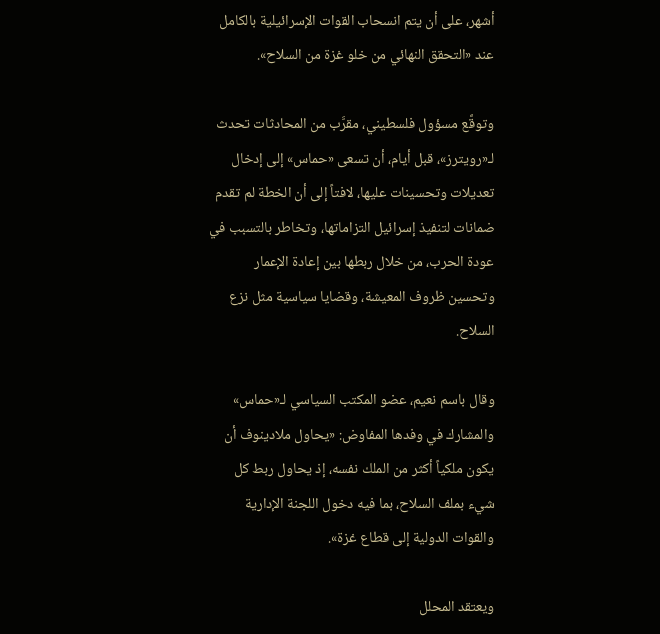أشهر، على أن يتم انسحاب القوات الإسرائيلية بالكامل عند «التحقق النهائي من خلو غزة من السلاح».

وتوقَّع مسؤول فلسطيني، مقرَّب من المحادثات تحدث لـ«رويترز»، قبل أيام، أن تسعى «حماس» إلى إدخال تعديلات وتحسينات عليها، لافتاً إلى أن الخطة لم تقدم ضمانات لتنفيذ إسرائيل التزاماتها، وتخاطر بالتسبب في عودة الحرب، من خلال ربطها بين إعادة الإعمار وتحسين ظروف المعيشة، وقضايا سياسية مثل نزع السلاح.

وقال باسم نعيم، عضو المكتب السياسي لـ«حماس» والمشارك في وفدها المفاوض: «يحاول ملادينوف أن يكون ملكياً أكثر من الملك نفسه، إذ يحاول ربط كل شيء بملف السلاح، بما فيه دخول اللجنة الإدارية والقوات الدولية إلى قطاع غزة».

ويعتقد المحلل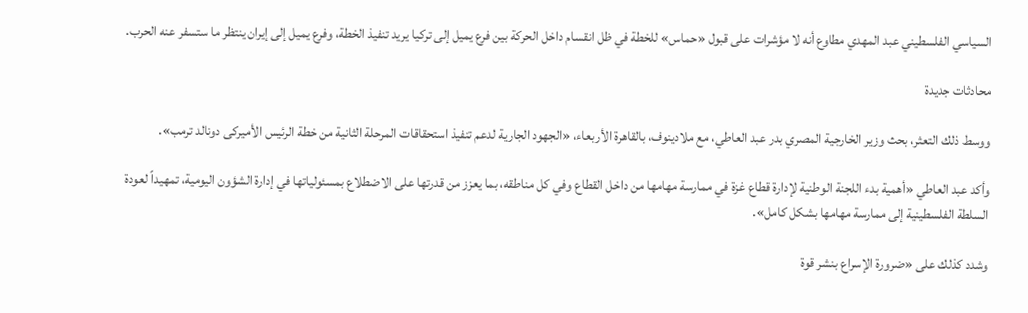السياسي الفلسطيني عبد المهدي مطاوع أنه لا مؤشرات على قبول «حماس» للخطة في ظل انقسام داخل الحركة بين فرع يميل إلى تركيا يريد تنفيذ الخطة، وفرع يميل إلى إيران ينتظر ما ستسفر عنه الحرب.

محادثات جديدة

ووسط ذلك التعثر، بحث وزير الخارجية المصري بدر عبد العاطي، مع ملادينوف، بالقاهرة الأربعاء، «الجهود الجارية لدعم تنفيذ استحقاقات المرحلة الثانية من خطة الرئيس الأميركى دونالد ترمب».

وأكد عبد العاطي «أهمية بدء اللجنة الوطنية لإدارة قطاع غزة في ممارسة مهامها من داخل القطاع وفي كل مناطقه، بما يعزز من قدرتها على الاضطلاع بمسئولياتها في إدارة الشؤون اليومية، تمهيداً لعودة السلطة الفلسطينية إلى ممارسة مهامها بشكل كامل».

وشدد كذلك على «ضرورة الإسراع بنشر قوة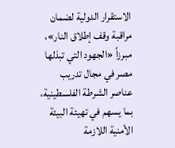الاستقرار الدولية لضمان مراقبة وقف إطلاق النار»، مبرزاً «الجهود التي تبذلها مصر في مجال تدريب عناصر الشرطة الفلسطينية، بما يسهم في تهيئة البيئة الأمنية اللازمة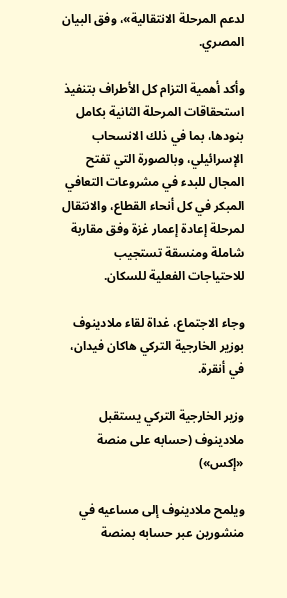لدعم المرحلة الانتقالية»، وفق البيان المصري.

وأكد أهمية التزام كل الأطراف بتنفيذ استحقاقات المرحلة الثانية بكامل بنودها، بما في ذلك الانسحاب الإسرائيلي، وبالصورة التي تفتح المجال للبدء في مشروعات التعافي المبكر في كل أنحاء القطاع، والانتقال لمرحلة إعادة إعمار غزة وفق مقاربة شاملة ومنسقة تستجيب للاحتياجات الفعلية للسكان.

وجاء الاجتماع، غداة لقاء ملادينوف بوزير الخارجية التركي هاكان فيدان، في أنقرة.

وزير الخارجية التركي يستقبل ملادينوف (حسابه على منصة «إكس»)

ويلمح ملادينوف إلى مساعيه في منشورين عبر حسابه بمنصة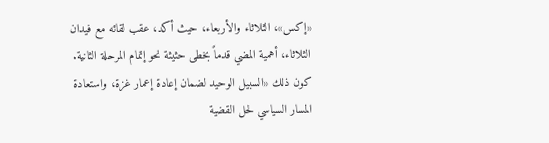«إكس»، الثلاثاء والأربعاء، حيث أكد، عقب لقائه مع فيدان الثلاثاء، أهمية المضي قدماً بخطى حثيثة نحو إتمام المرحلة الثانية. كون ذلك «السبيل الوحيد لضمان إعادة إعمار غزة، واستعادة المسار السياسي لحل القضية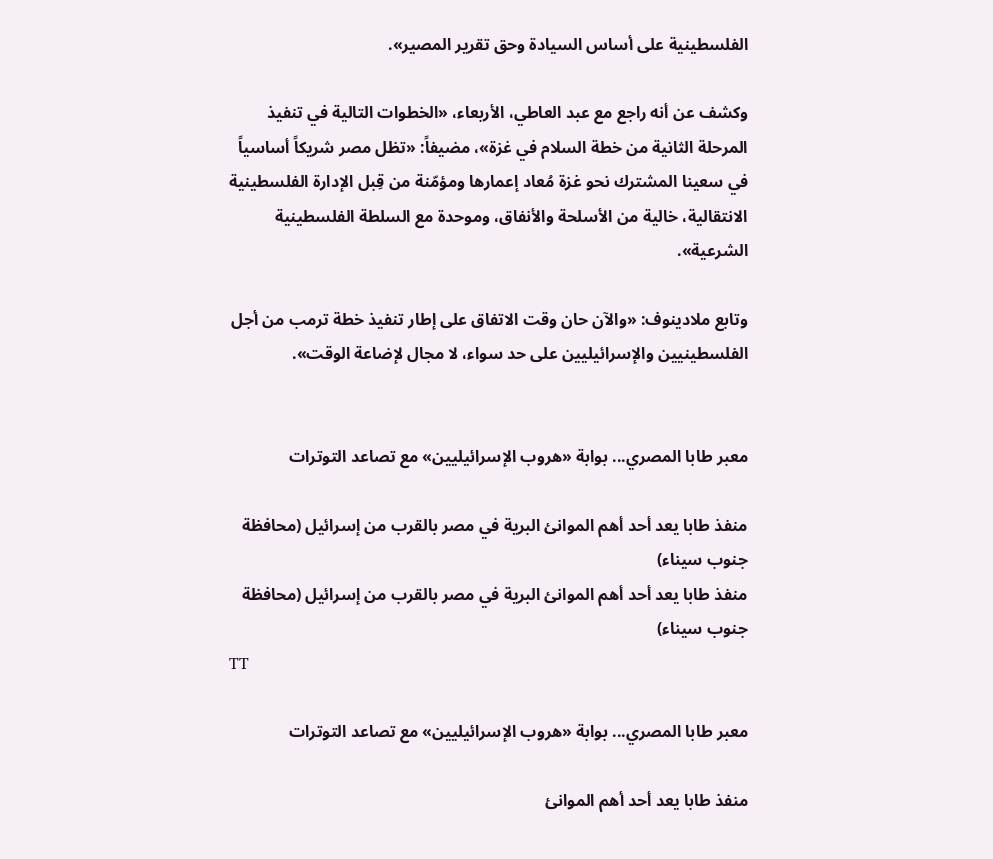الفلسطينية على أساس السيادة وحق تقرير المصير».

وكشف عن أنه راجع مع عبد العاطي، الأربعاء، «الخطوات التالية في تنفيذ المرحلة الثانية من خطة السلام في غزة»، مضيفاً: «تظل مصر شريكاً أساسياً في سعينا المشترك نحو غزة مُعاد إعمارها ومؤمّنة من قِبل الإدارة الفلسطينية الانتقالية، خالية من الأسلحة والأنفاق، وموحدة مع السلطة الفلسطينية الشرعية».

وتابع ملادينوف: «والآن حان وقت الاتفاق على إطار تنفيذ خطة ترمب من أجل الفلسطينيين والإسرائيليين على حد سواء، لا مجال لإضاعة الوقت».


معبر طابا المصري... بوابة «هروب الإسرائيليين» مع تصاعد التوترات

منفذ طابا يعد أحد أهم الموانئ البرية في مصر بالقرب من إسرائيل (محافظة جنوب سيناء)
منفذ طابا يعد أحد أهم الموانئ البرية في مصر بالقرب من إسرائيل (محافظة جنوب سيناء)
TT

معبر طابا المصري... بوابة «هروب الإسرائيليين» مع تصاعد التوترات

منفذ طابا يعد أحد أهم الموانئ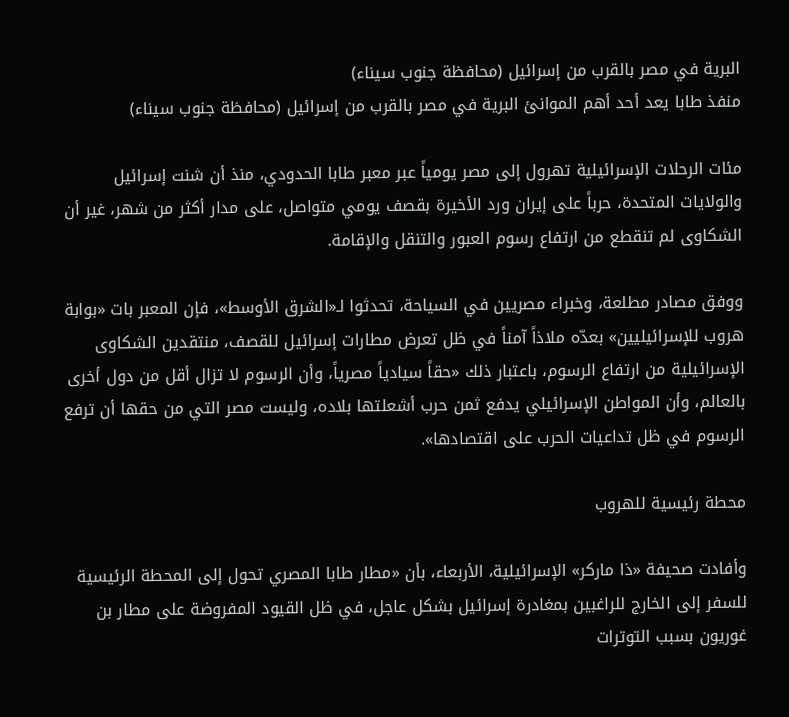البرية في مصر بالقرب من إسرائيل (محافظة جنوب سيناء)
منفذ طابا يعد أحد أهم الموانئ البرية في مصر بالقرب من إسرائيل (محافظة جنوب سيناء)

مئات الرحلات الإسرائيلية تهرول إلى مصر يومياً عبر معبر طابا الحدودي، منذ أن شنت إسرائيل والولايات المتحدة، حرباً على إيران ورد الأخيرة بقصف يومي متواصل، على مدار أكثر من شهر، غير أن الشكاوى لم تنقطع من ارتفاع رسوم العبور والتنقل والإقامة.

ووفق مصادر مطلعة، وخبراء مصريين في السياحة، تحدثوا لـ«الشرق الأوسط»، فإن المعبر بات «بوابة هروب للإسرائيليين» بعدّه ملاذاً آمناً في ظل تعرض مطارات إسرائيل للقصف، منتقدين الشكاوى الإسرائيلية من ارتفاع الرسوم، باعتبار ذلك «حقاً سيادياً مصرياً، وأن الرسوم لا تزال أقل من دول أخرى بالعالم، وأن المواطن الإسرائيلي يدفع ثمن حرب أشعلتها بلاده، وليست مصر التي من حقها أن ترفع الرسوم في ظل تداعيات الحرب على اقتصادها».

محطة رئيسية للهروب

وأفادت صحيفة «ذا ماركر» الإسرائيلية، الأربعاء، بأن «مطار طابا المصري تحول إلى المحطة الرئيسية للسفر إلى الخارج للراغبين بمغادرة إسرائيل بشكل عاجل، في ظل القيود المفروضة على مطار بن غوريون بسبب التوترات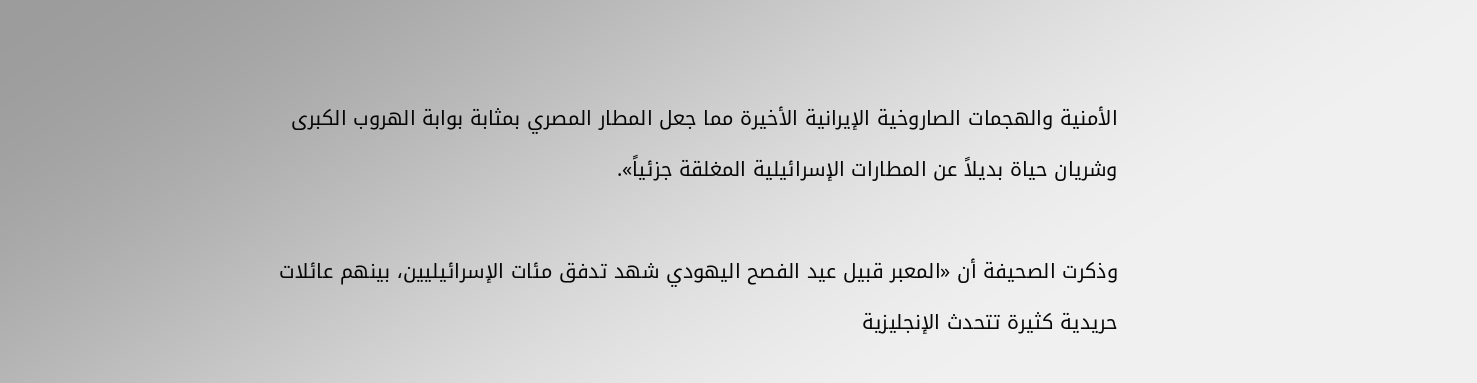الأمنية والهجمات الصاروخية الإيرانية الأخيرة مما جعل المطار المصري بمثابة بوابة الهروب الكبرى وشريان حياة بديلاً عن المطارات الإسرائيلية المغلقة جزئياً».

وذكرت الصحيفة أن «المعبر قبيل عيد الفصح اليهودي شهد تدفق مئات الإسرائيليين، بينهم عائلات حريدية كثيرة تتحدث الإنجليزية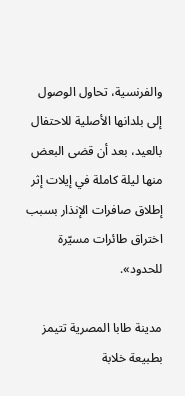والفرنسية، تحاول الوصول إلى بلدانها الأصلية للاحتفال بالعيد، بعد أن قضى البعض منها ليلة كاملة في إيلات إثر إطلاق صافرات الإنذار بسبب اختراق طائرات مسيّرة للحدود».

مدينة طابا المصرية تتيمز بطبيعة خلابة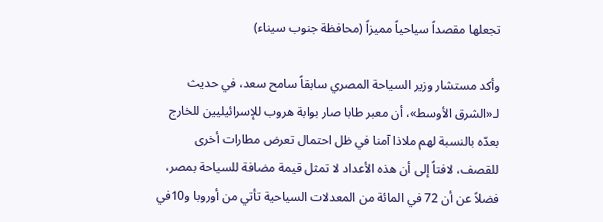تجعلها مقصداً سياحياً مميزاً (محافظة جنوب سيناء)

وأكد مستشار وزير السياحة المصري سابقاً سامح سعد، في حديث لـ«الشرق الأوسط»، أن معبر طابا صار بوابة هروب للإسرائيليين للخارج بعدّه بالنسبة لهم ملاذا آمنا في ظل احتمال تعرض مطارات أخرى للقصف، لافتاً إلى أن هذه الأعداد لا تمثل قيمة مضافة للسياحة بمصر، فضلاً عن أن 72 في المائة من المعدلات السياحية تأتي من أوروبا و10في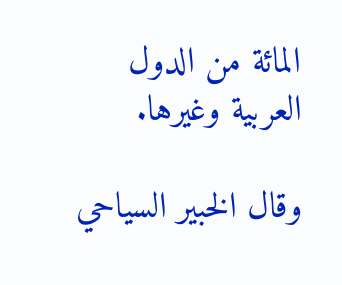المائة من الدول العربية وغيرها.

وقال الخبير السياحي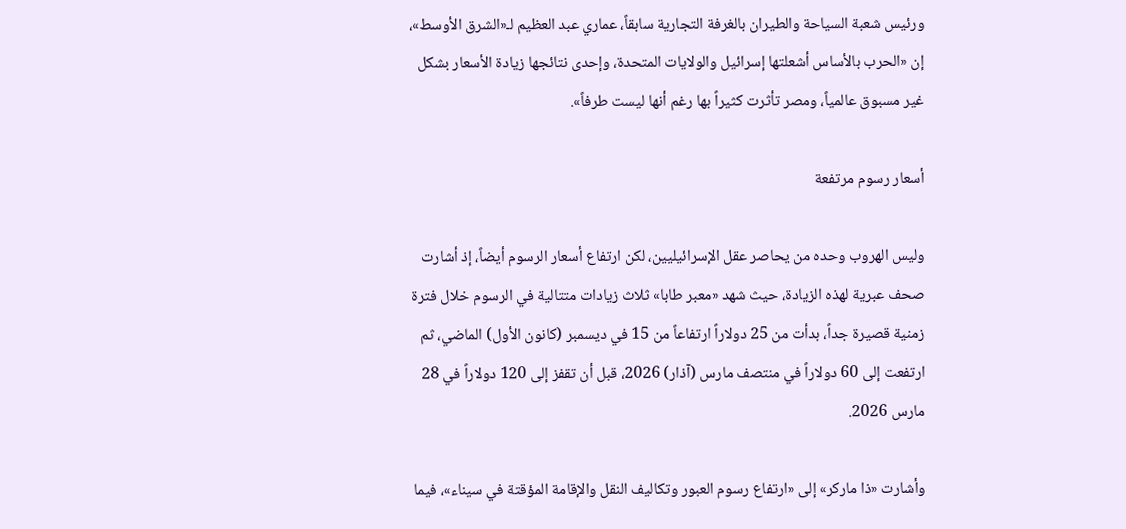ورئيس شعبة السياحة والطيران بالغرفة التجارية سابقاً، عماري عبد العظيم لـ«الشرق الأوسط»، إن «الحرب بالأساس أشعلتها إسرائيل والولايات المتحدة، وإحدى نتائجها زيادة الأسعار بشكل غير مسبوق عالمياً، ومصر تأثرت كثيراً بها رغم أنها ليست طرفاً».

أسعار رسوم مرتفعة

وليس الهروب وحده من يحاصر عقل الإسرائيليين، لكن ارتفاع أسعار الرسوم أيضاً، إذ أشارت صحف عبرية لهذه الزيادة، حيث شهد «معبر طابا» ثلاث زيادات متتالية في الرسوم خلال فترة زمنية قصيرة جداً، بدأت من 25 دولاراً ارتفاعاً من 15 في ديسمبر (كانون الأول) الماضي، ثم ارتفعت إلى 60 دولاراً في منتصف مارس (آذار) 2026، قبل أن تقفز إلى 120 دولاراً في 28 مارس 2026.

وأشارت «ذا ماركر» إلى «ارتفاع رسوم العبور وتكاليف النقل والإقامة المؤقتة في سيناء»، فيما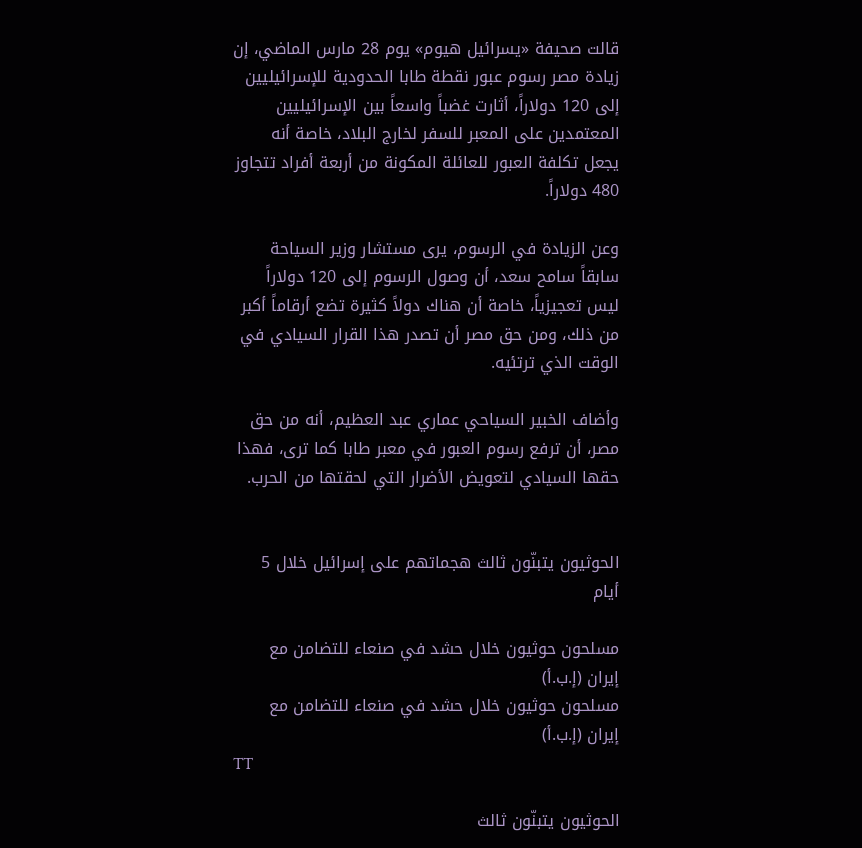قالت صحيفة «يسرائيل هيوم» يوم 28 مارس الماضي، إن زيادة مصر رسوم عبور نقطة طابا الحدودية للإسرائيليين إلى 120 دولاراً، أثارت غضباً واسعاً بين الإسرائيليين المعتمدين على المعبر للسفر لخارج البلاد، خاصة أنه يجعل تكلفة العبور للعائلة المكونة من أربعة أفراد تتجاوز 480 دولاراً.

وعن الزيادة في الرسوم، يرى مستشار وزير السياحة سابقاً سامح سعد، أن وصول الرسوم إلى 120 دولاراً ليس تعجيزياً، خاصة أن هناك دولاً كثيرة تضع أرقاماً أكبر من ذلك، ومن حق مصر أن تصدر هذا القرار السيادي في الوقت الذي ترتئيه.

وأضاف الخبير السياحي عماري عبد العظيم، أنه من حق مصر، أن ترفع رسوم العبور في معبر طابا كما ترى، فهذا حقها السيادي لتعويض الأضرار التي لحقتها من الحرب.


الحوثيون يتبنّون ثالث هجماتهم على إسرائيل خلال 5 أيام

مسلحون حوثيون خلال حشد في صنعاء للتضامن مع إيران (إ.ب.أ)
مسلحون حوثيون خلال حشد في صنعاء للتضامن مع إيران (إ.ب.أ)
TT

الحوثيون يتبنّون ثالث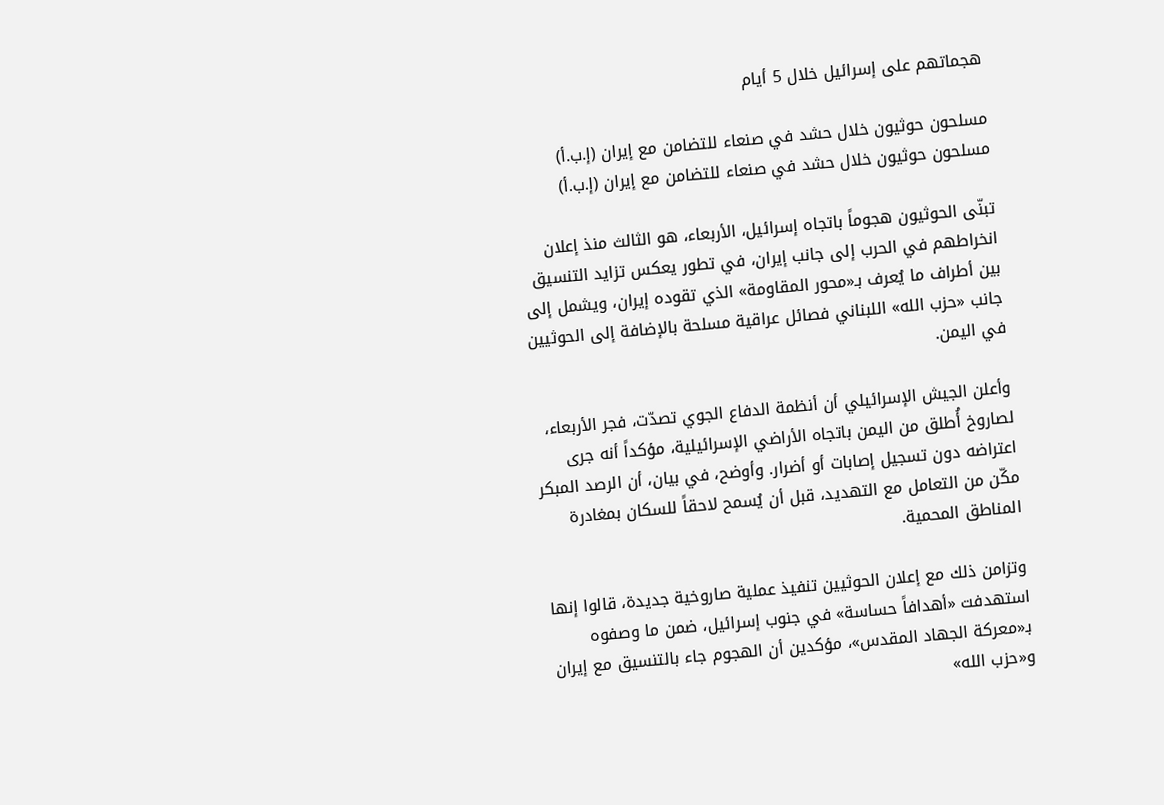هجماتهم على إسرائيل خلال 5 أيام

مسلحون حوثيون خلال حشد في صنعاء للتضامن مع إيران (إ.ب.أ)
مسلحون حوثيون خلال حشد في صنعاء للتضامن مع إيران (إ.ب.أ)

تبنّى الحوثيون هجوماً باتجاه إسرائيل، الأربعاء، هو الثالث منذ إعلان انخراطهم في الحرب إلى جانب إيران، في تطور يعكس تزايد التنسيق بين أطراف ما يُعرف بـ«محور المقاومة» الذي تقوده إيران، ويشمل إلى جانب «حزب الله» اللبناني فصائل عراقية مسلحة بالإضافة إلى الحوثيين في اليمن.

وأعلن الجيش الإسرائيلي أن أنظمة الدفاع الجوي تصدّت، فجر الأربعاء، لصاروخ أُطلق من اليمن باتجاه الأراضي الإسرائيلية، مؤكداً أنه جرى اعتراضه دون تسجيل إصابات أو أضرار. وأوضح، في بيان، أن الرصد المبكر مكّن من التعامل مع التهديد، قبل أن يُسمح لاحقاً للسكان بمغادرة المناطق المحمية.

وتزامن ذلك مع إعلان الحوثيين تنفيذ عملية صاروخية جديدة، قالوا إنها استهدفت «أهدافاً حساسة» في جنوب إسرائيل، ضمن ما وصفوه بـ«معركة الجهاد المقدس»، مؤكدين أن الهجوم جاء بالتنسيق مع إيران و«حزب الله»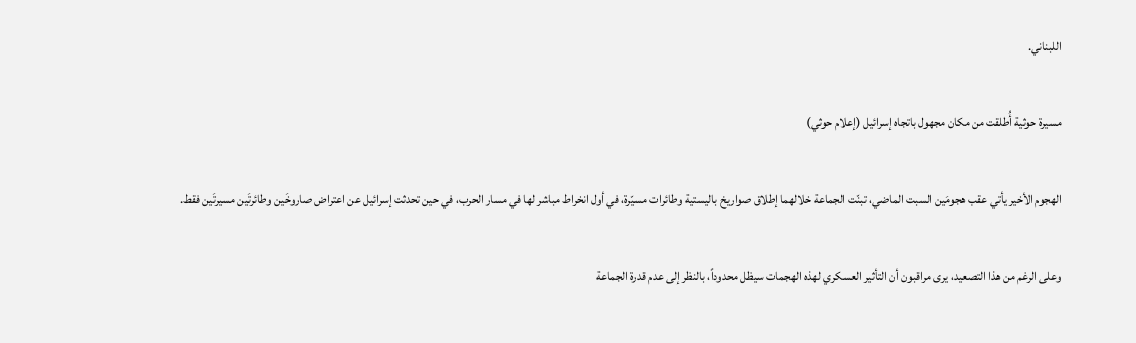اللبناني.

مسيرة حوثية أُطلقت من مكان مجهول باتجاه إسرائيل (إعلام حوثي)

الهجوم الأخير يأتي عقب هجومَين السبت الماضي، تبنّت الجماعة خلالهما إطلاق صواريخ باليستية وطائرات مسيّرة، في أول انخراط مباشر لها في مسار الحرب، في حين تحدثت إسرائيل عن اعتراض صاروخَين وطائرتَين مسيرتَين فقط.

وعلى الرغم من هذا التصعيد، يرى مراقبون أن التأثير العسكري لهذه الهجمات سيظل محدوداً، بالنظر إلى عدم قدرة الجماعة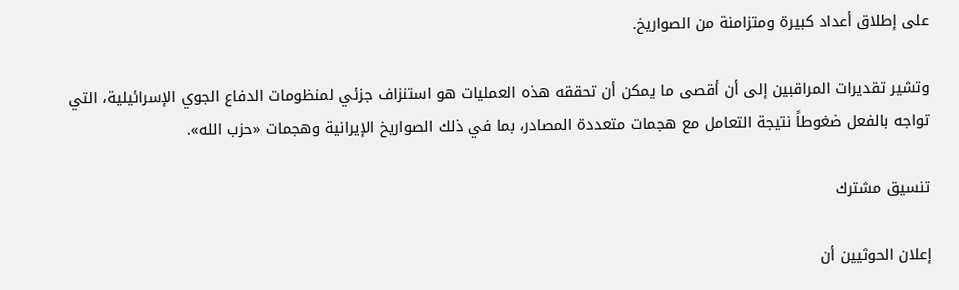على إطلاق أعداد كبيرة ومتزامنة من الصواريخ.

وتشير تقديرات المراقبين إلى أن أقصى ما يمكن أن تحققه هذه العمليات هو استنزاف جزئي لمنظومات الدفاع الجوي الإسرائيلية، التي تواجه بالفعل ضغوطاً نتيجة التعامل مع هجمات متعددة المصادر، بما في ذلك الصواريخ الإيرانية وهجمات «حزب الله».

تنسيق مشترك

إعلان الحوثيين أن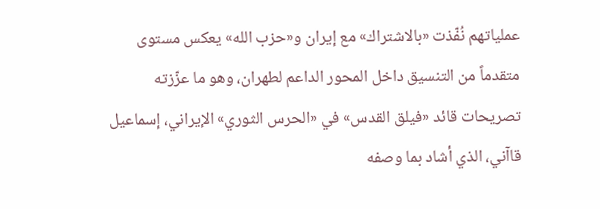عملياتهم نُفّذت «بالاشتراك» مع إيران و«حزب الله» يعكس مستوى متقدماً من التنسيق داخل المحور الداعم لطهران، وهو ما عزّزته تصريحات قائد «فيلق القدس» في «الحرس الثوري» الإيراني، إسماعيل قاآني، الذي أشاد بما وصفه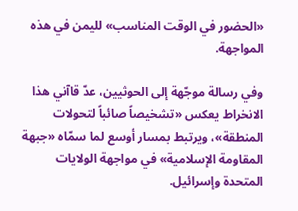«الحضور في الوقت المناسب» لليمن في هذه المواجهة.

وفي رسالة موجّهة إلى الحوثيين، عدّ قاآني هذا الانخراط يعكس «تشخيصاً صائباً لتحولات المنطقة»، ويرتبط بمسار أوسع لما سمّاه «جبهة المقاومة الإسلامية» في مواجهة الولايات المتحدة وإسرائيل.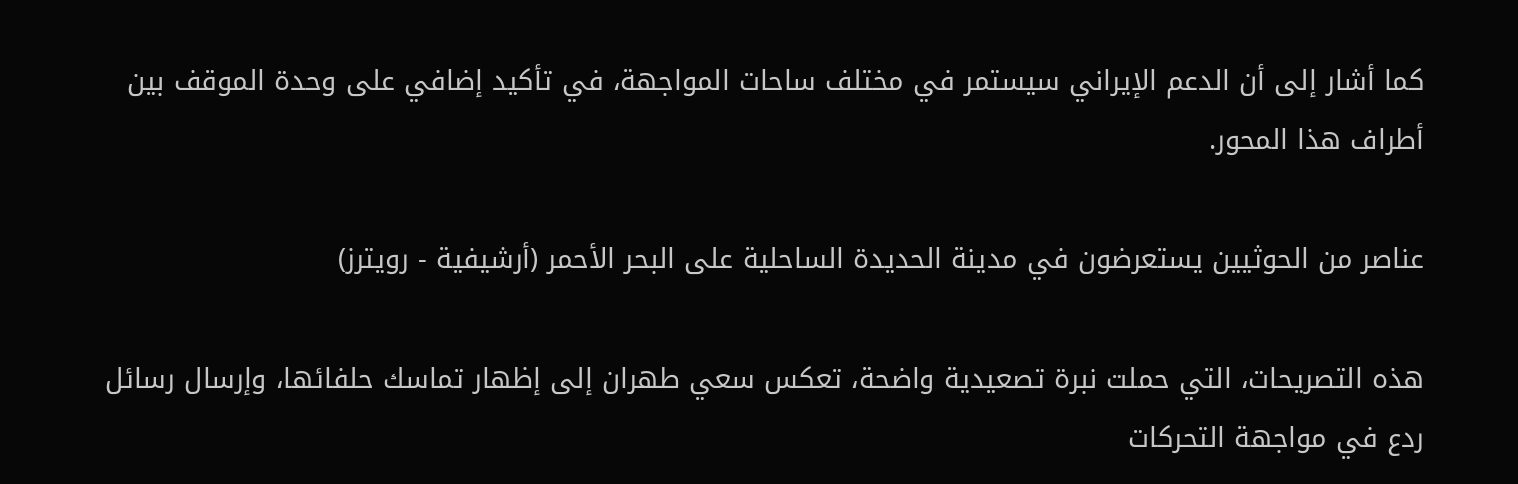كما أشار إلى أن الدعم الإيراني سيستمر في مختلف ساحات المواجهة، في تأكيد إضافي على وحدة الموقف بين أطراف هذا المحور.

عناصر من الحوثيين يستعرضون في مدينة الحديدة الساحلية على البحر الأحمر (أرشيفية - رويترز)

هذه التصريحات، التي حملت نبرة تصعيدية واضحة، تعكس سعي طهران إلى إظهار تماسك حلفائها، وإرسال رسائل ردع في مواجهة التحركات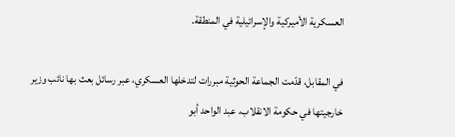العسكرية الأميركية والإسرائيلية في المنطقة.

في المقابل، قدّمت الجماعة الحوثية مبررات لتدخلها العسكري، عبر رسائل بعث بها نائب وزير خارجيتها في حكومة الانقلاب، عبد الواحد أبو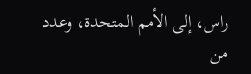راس، إلى الأمم المتحدة، وعدد من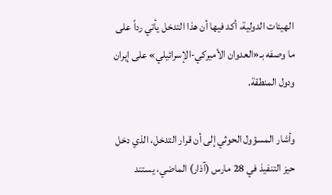الهيئات الدولية، أكد فيها أن هذا التدخل يأتي رداً على ما وصفه بـ«العدوان الأميركي-الإسرائيلي» على إيران ودول المنطقة.

وأشار المسؤول الحوثي إلى أن قرار التدخل، الذي دخل حيز التنفيذ في 28 مارس (آذار) الماضي، يستند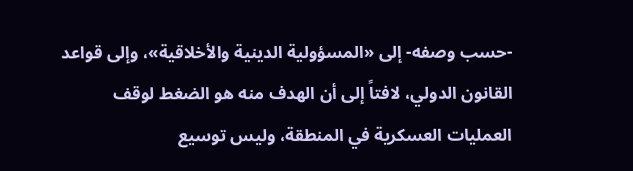-حسب وصفه- إلى «المسؤولية الدينية والأخلاقية»، وإلى قواعد القانون الدولي، لافتاً إلى أن الهدف منه هو الضغط لوقف العمليات العسكرية في المنطقة، وليس توسيع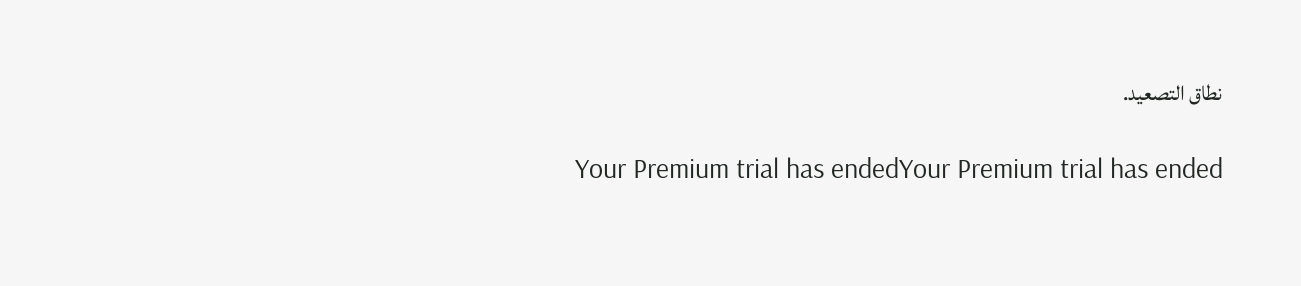نطاق التصعيد.

Your Premium trial has endedYour Premium trial has ended